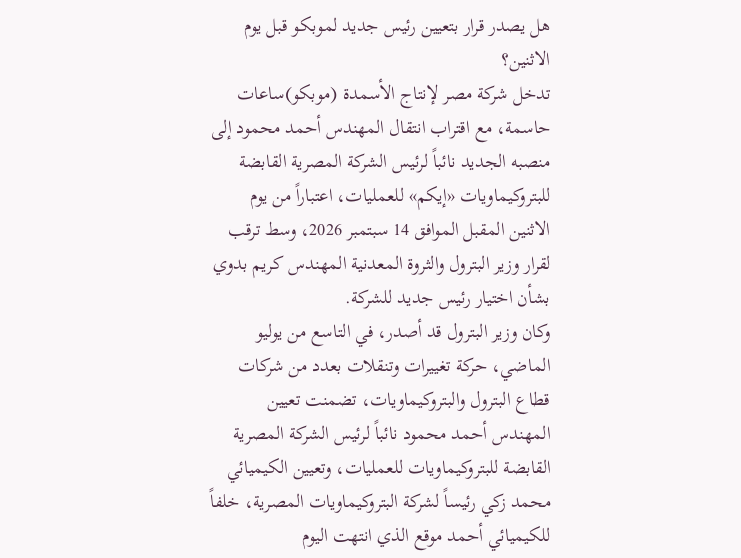هل يصدر قرار بتعيين رئيس جديد لموبكو قبل يوم الاثنين؟
تدخل شركة مصر لإنتاج الأسمدة (موبكو)ساعات حاسمة، مع اقتراب انتقال المهندس أحمد محمود إلى منصبه الجديد نائباً لرئيس الشركة المصرية القابضة للبتروكيماويات «إيكم» للعمليات، اعتباراً من يوم الاثنين المقبل الموافق 14 سبتمبر 2026، وسط ترقب لقرار وزير البترول والثروة المعدنية المهندس كريم بدوي بشأن اختيار رئيس جديد للشركة.
وكان وزير البترول قد أصدر، في التاسع من يوليو الماضي، حركة تغييرات وتنقلات بعدد من شركات قطاع البترول والبتروكيماويات، تضمنت تعيين المهندس أحمد محمود نائباً لرئيس الشركة المصرية القابضة للبتروكيماويات للعمليات، وتعيين الكيميائي محمد زكي رئيساً لشركة البتروكيماويات المصرية، خلفاً للكيميائي أحمد موقع الذي انتهت اليوم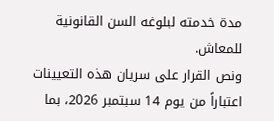مدة خدمته لبلوغه السن القانونية للمعاش.
ونص القرار على سريان هذه التعيينات اعتباراً من يوم 14 سبتمبر 2026، بما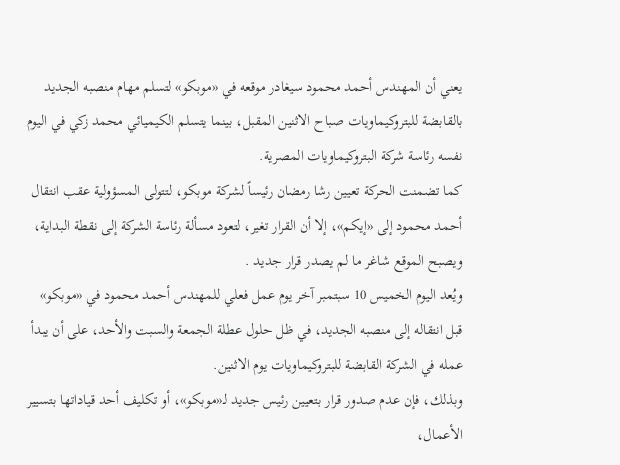يعني أن المهندس أحمد محمود سيغادر موقعه في «موبكو» لتسلم مهام منصبه الجديد بالقابضة للبتروكيماويات صباح الاثنين المقبل، بينما يتسلم الكيميائي محمد زكي في اليوم نفسه رئاسة شركة البتروكيماويات المصرية.
كما تضمنت الحركة تعيين رشا رمضان رئيساً لشركة موبكو، لتتولى المسؤولية عقب انتقال أحمد محمود إلى «إيكم»، إلا أن القرار تغير، لتعود مسألة رئاسة الشركة إلى نقطة البداية، ويصبح الموقع شاغر ما لم يصدر قرار جديد .
ويُعد اليوم الخميس 10 سبتمبر آخر يوم عمل فعلي للمهندس أحمد محمود في «موبكو» قبل انتقاله إلى منصبه الجديد، في ظل حلول عطلة الجمعة والسبت والأحد، على أن يبدأ عمله في الشركة القابضة للبتروكيماويات يوم الاثنين.
وبذلك، فإن عدم صدور قرار بتعيين رئيس جديد لـ«موبكو»، أو تكليف أحد قياداتها بتسيير الأعمال،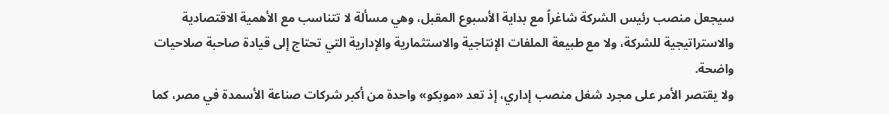سيجعل منصب رئيس الشركة شاغراً مع بداية الأسبوع المقبل، وهي مسألة لا تتناسب مع الأهمية الاقتصادية والاستراتيجية للشركة، ولا مع طبيعة الملفات الإنتاجية والاستثمارية والإدارية التي تحتاج إلى قيادة صاحبة صلاحيات واضحة.
ولا يقتصر الأمر على مجرد شغل منصب إداري، إذ تعد «موبكو» واحدة من أكبر شركات صناعة الأسمدة في مصر، كما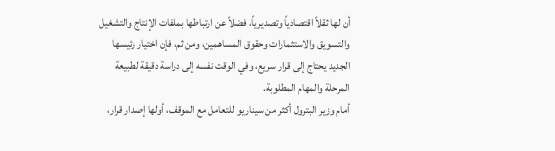أن لها ثقلاً اقتصادياً وتصديرياً، فضلاً عن ارتباطها بملفات الإنتاج والتشغيل والتسويق والاستثمارات وحقوق المساهمين، ومن ثم، فإن اختيار رئيسها الجديد يحتاج إلى قرار سريع، وفي الوقت نفسه إلى دراسة دقيقة لطبيعة المرحلة والمهام المطلوبة.
أمام وزير البترول أكثر من سيناريو للتعامل مع الموقف، أولها إصدار قرار،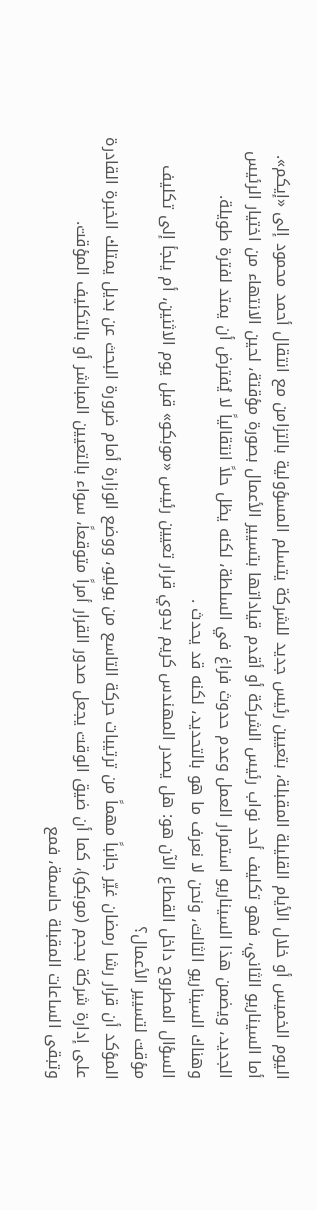اليوم الخميس أو خلال الأيام القليلة المقبلة، بتعيين رئيس جديد للشركة يتسلم المسؤولية بالتزامن مع انتقال أحمد محمود إلى «إيكم».
أما السيناريو الثاني، فهو تكليف أحد نواب رئيس الشركة أو أقدم قياداتها بتسيير الأعمال بصورة مؤقتة، لحين الانتهاء من اختيار الرئيس الجديد، ويضمن هذا السيناريو استمرار العمل وعدم حدوث فراغ في السلطة، لكنه يظل حلاً انتقالياً لا يُفترض أن يمتد لفترة طويلة.
وهناك السيناريو الثالث، ونحن لا نعرف ما هو بالتحديد، لكنه قد يحدث .
السؤال المطروح داخل القطاع الآن هو: هل يصدر المهندس كريم بدوي قرار تعيين رئيس «موبكو» قبل يوم الاثنين، أم يلجأ إلى تكليف مؤقت لتسيير الأعمال؟
المؤكد أن قرار رشا رمضان غيّر جانباً مهماً من ترتيبات حركة التاسع من يوليو، ووضع الوزارة أمام ضرورة البحث عن بديل يمتلك الخبرة القادرة على إدارة شركة بحجم (موبكو)، كما أن ضيق الوقت يجعل صدور القرار أمراً متوقعاً، سواء بالتعيين المباشر أو بالتكليف المؤقت.
وتبقى الساعات المقبلة حاسمة، فمع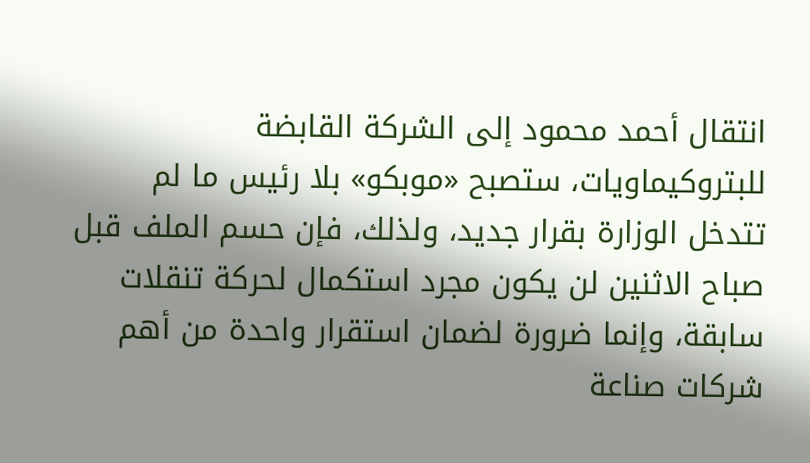انتقال أحمد محمود إلى الشركة القابضة للبتروكيماويات، ستصبح «موبكو» بلا رئيس ما لم تتدخل الوزارة بقرار جديد، ولذلك، فإن حسم الملف قبل صباح الاثنين لن يكون مجرد استكمال لحركة تنقلات سابقة، وإنما ضرورة لضمان استقرار واحدة من أهم شركات صناعة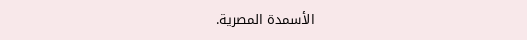الأسمدة المصرية.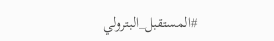#المستقبل_البترولي